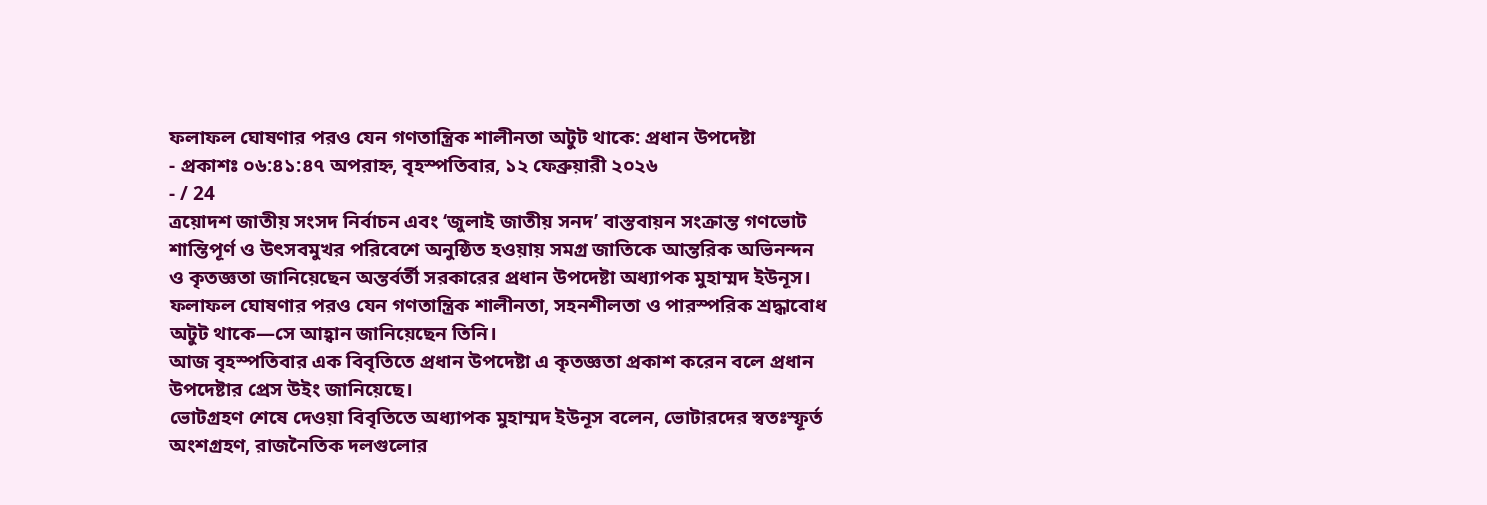ফলাফল ঘোষণার পরও যেন গণতান্ত্রিক শালীনতা অটুট থাকে: প্রধান উপদেষ্টা
- প্রকাশঃ ০৬:৪১:৪৭ অপরাহ্ন, বৃহস্পতিবার, ১২ ফেব্রুয়ারী ২০২৬
- / 24
ত্রয়োদশ জাতীয় সংসদ নির্বাচন এবং ‘জুলাই জাতীয় সনদ’ বাস্তবায়ন সংক্রান্ত গণভোট শান্তিপূর্ণ ও উৎসবমুখর পরিবেশে অনুষ্ঠিত হওয়ায় সমগ্র জাতিকে আন্তরিক অভিনন্দন ও কৃতজ্ঞতা জানিয়েছেন অন্তর্বর্তী সরকারের প্রধান উপদেষ্টা অধ্যাপক মুহাম্মদ ইউনূস। ফলাফল ঘোষণার পরও যেন গণতান্ত্রিক শালীনতা, সহনশীলতা ও পারস্পরিক শ্রদ্ধাবোধ অটুট থাকে—সে আহ্বান জানিয়েছেন তিনি।
আজ বৃহস্পতিবার এক বিবৃতিতে প্রধান উপদেষ্টা এ কৃতজ্ঞতা প্রকাশ করেন বলে প্রধান উপদেষ্টার প্রেস উইং জানিয়েছে।
ভোটগ্রহণ শেষে দেওয়া বিবৃতিতে অধ্যাপক মুহাম্মদ ইউনূস বলেন, ভোটারদের স্বতঃস্ফূর্ত অংশগ্রহণ, রাজনৈতিক দলগুলোর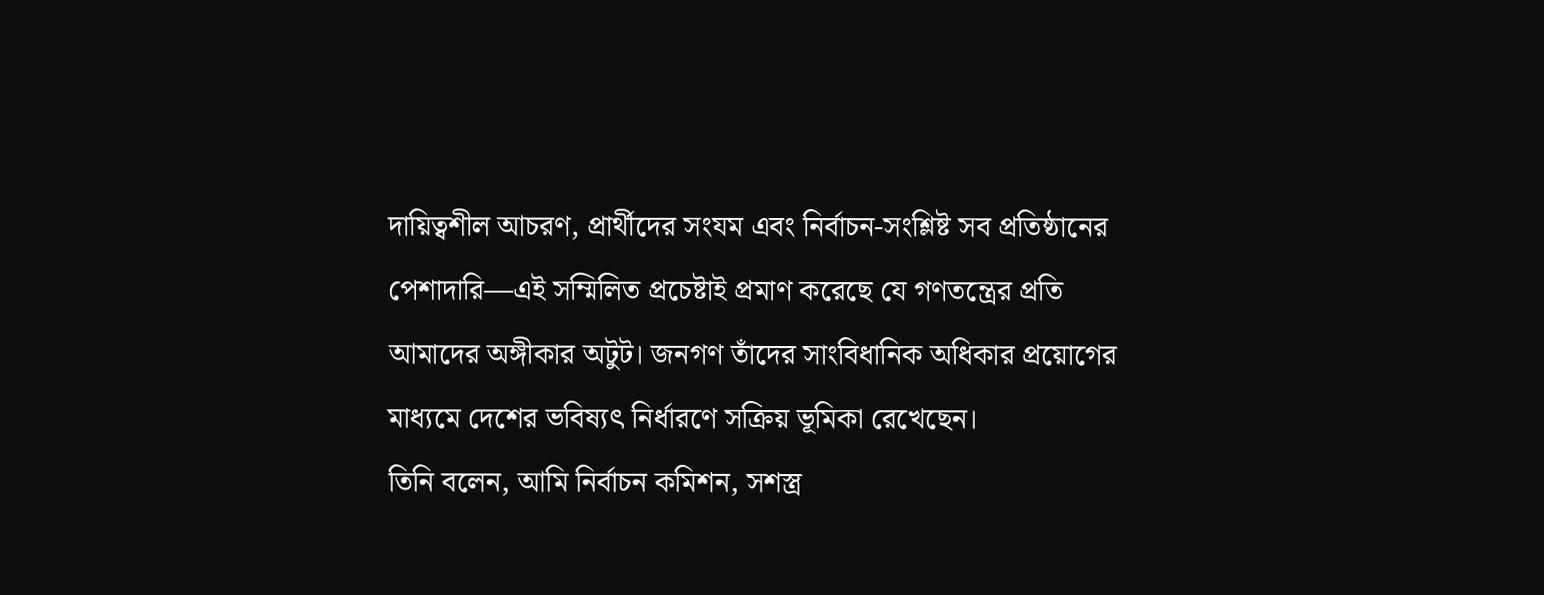দায়িত্বশীল আচরণ, প্রার্থীদের সংযম এবং নির্বাচন-সংশ্লিষ্ট সব প্রতিষ্ঠানের পেশাদারি—এই সম্মিলিত প্রচেষ্টাই প্রমাণ করেছে যে গণতন্ত্রের প্রতি আমাদের অঙ্গীকার অটুট। জনগণ তাঁদের সাংবিধানিক অধিকার প্রয়োগের মাধ্যমে দেশের ভবিষ্যৎ নির্ধারণে সক্রিয় ভূমিকা রেখেছেন।
তিনি বলেন, আমি নির্বাচন কমিশন, সশস্ত্র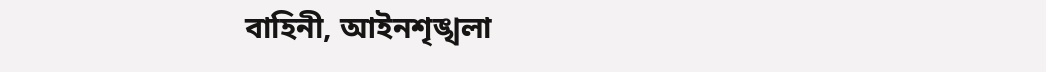বাহিনী, আইনশৃঙ্খলা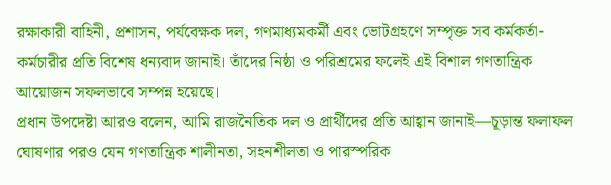রক্ষাকারী বাহিনী, প্রশাসন, পর্যবেক্ষক দল, গণমাধ্যমকর্মী এবং ভোটগ্রহণে সম্পৃক্ত সব কর্মকর্তা-কর্মচারীর প্রতি বিশেষ ধন্যবাদ জানাই। তাঁদের নিষ্ঠা ও পরিশ্রমের ফলেই এই বিশাল গণতান্ত্রিক আয়োজন সফলভাবে সম্পন্ন হয়েছে।
প্রধান উপদেষ্টা আরও বলেন, আমি রাজনৈতিক দল ও প্রার্থীদের প্রতি আহ্বান জানাই—চূড়ান্ত ফলাফল ঘোষণার পরও যেন গণতান্ত্রিক শালীনতা, সহনশীলতা ও পারস্পরিক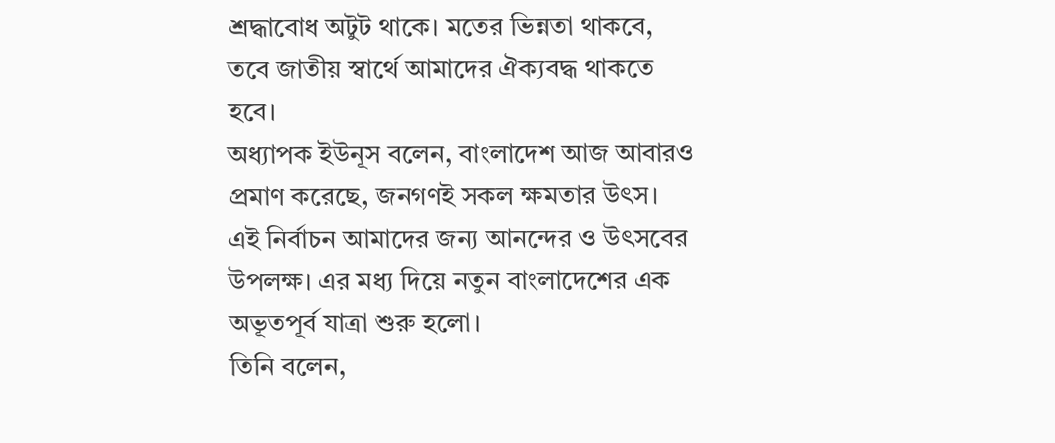শ্রদ্ধাবোধ অটুট থাকে। মতের ভিন্নতা থাকবে, তবে জাতীয় স্বার্থে আমাদের ঐক্যবদ্ধ থাকতে হবে।
অধ্যাপক ইউনূস বলেন, বাংলাদেশ আজ আবারও প্রমাণ করেছে, জনগণই সকল ক্ষমতার উৎস। এই নির্বাচন আমাদের জন্য আনন্দের ও উৎসবের উপলক্ষ। এর মধ্য দিয়ে নতুন বাংলাদেশের এক অভূতপূর্ব যাত্রা শুরু হলো।
তিনি বলেন,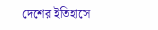দেশের ইতিহাসে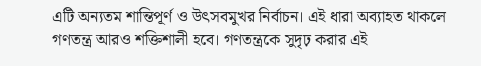এটি অন্যতম শান্তিপূর্ণ ও উৎসবমুখর নির্বাচন। এই ধারা অব্যাহত থাকলে গণতন্ত্র আরও শক্তিশালী হবে। গণতন্ত্রকে সুদৃঢ় করার এই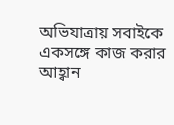অভিযাত্রায় সবাইকে একসঙ্গে কাজ করার আহ্বান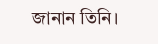জানান তিনি।